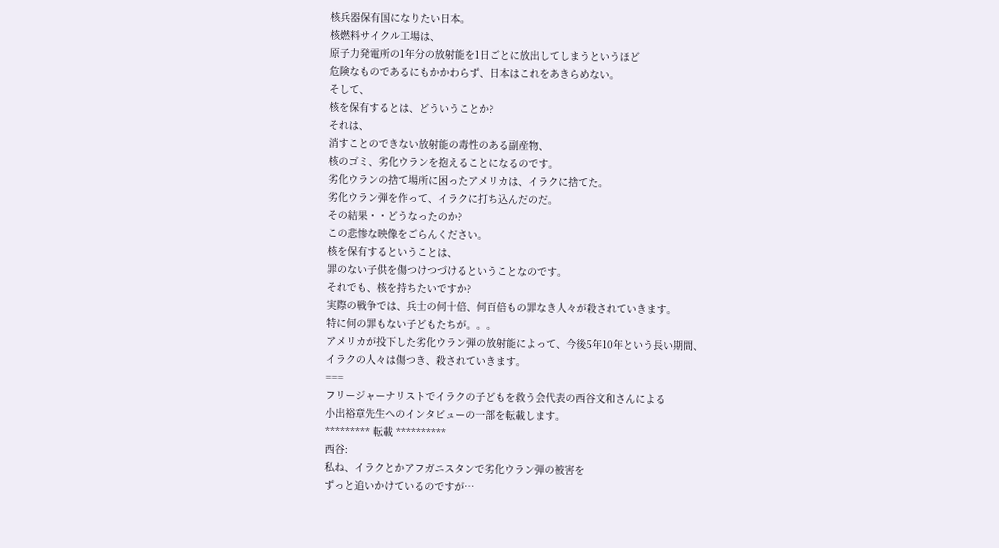核兵器保有国になりたい日本。
核燃料サイクル工場は、
原子力発電所の1年分の放射能を1日ごとに放出してしまうというほど
危険なものであるにもかかわらず、日本はこれをあきらめない。
そして、
核を保有するとは、どういうことか?
それは、
消すことのできない放射能の毒性のある副産物、
核のゴミ、劣化ウランを抱えることになるのです。
劣化ウランの捨て場所に困ったアメリカは、イラクに捨てた。
劣化ウラン弾を作って、イラクに打ち込んだのだ。
その結果・・どうなったのか?
この悲惨な映像をごらんください。
核を保有するということは、
罪のない子供を傷つけつづけるということなのです。
それでも、核を持ちたいですか?
実際の戦争では、兵士の何十倍、何百倍もの罪なき人々が殺されていきます。
特に何の罪もない子どもたちが。。。
アメリカが投下した劣化ウラン弾の放射能によって、今後5年10年という長い期間、
イラクの人々は傷つき、殺されていきます。
===
フリージャーナリストでイラクの子どもを救う会代表の西谷文和さんによる
小出裕章先生へのインタビューの一部を転載します。
********* 転載 **********
西谷:
私ね、イラクとかアフガニスタンで劣化ウラン弾の被害を
ずっと追いかけているのですが…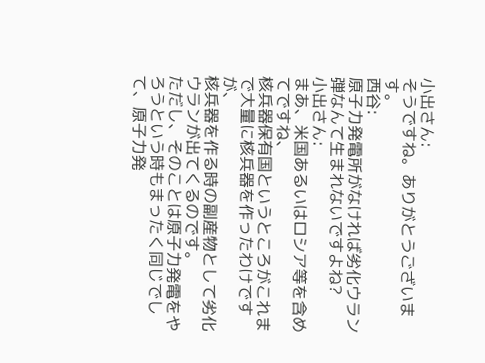小出さん:
そうですね。ありがとうございます。
西谷:
原子力発電所がなければ劣化ウラン弾なんて生まれないですよね?
小出さん:
まあ、米国あるいはロシア等を含めてですね、
核兵器保有国というところがこれまで大量に核兵器を作ったわけですが、
核兵器を作る時の副産物として劣化ウランが出てくるのです。
ただし、そのことは原子力発電をやろうという時もまったく同じでして、原子力発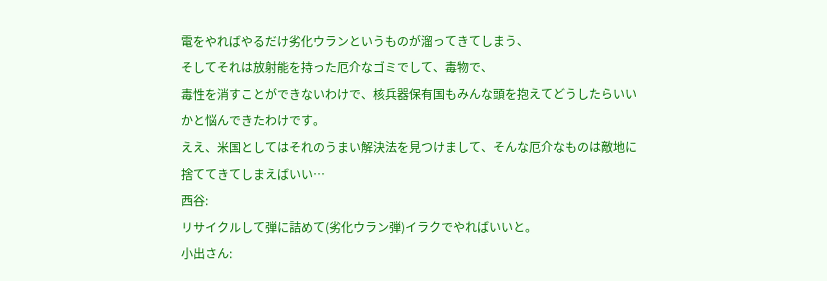電をやればやるだけ劣化ウランというものが溜ってきてしまう、
そしてそれは放射能を持った厄介なゴミでして、毒物で、
毒性を消すことができないわけで、核兵器保有国もみんな頭を抱えてどうしたらいいかと悩んできたわけです。
ええ、米国としてはそれのうまい解決法を見つけまして、そんな厄介なものは敵地に捨ててきてしまえばいい…
西谷:
リサイクルして弾に詰めて(劣化ウラン弾)イラクでやればいいと。
小出さん: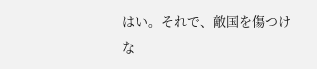はい。それで、敵国を傷つけな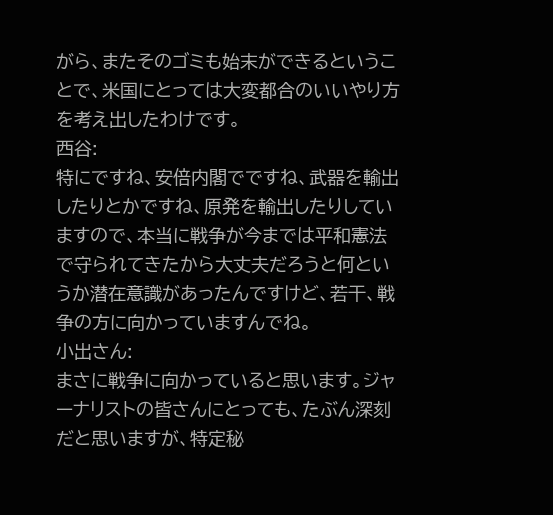がら、またそのゴミも始末ができるということで、米国にとっては大変都合のいいやり方を考え出したわけです。
西谷:
特にですね、安倍内閣でですね、武器を輸出したりとかですね、原発を輸出したりしていますので、本当に戦争が今までは平和憲法で守られてきたから大丈夫だろうと何というか潜在意識があったんですけど、若干、戦争の方に向かっていますんでね。
小出さん:
まさに戦争に向かっていると思います。ジャーナリストの皆さんにとっても、たぶん深刻だと思いますが、特定秘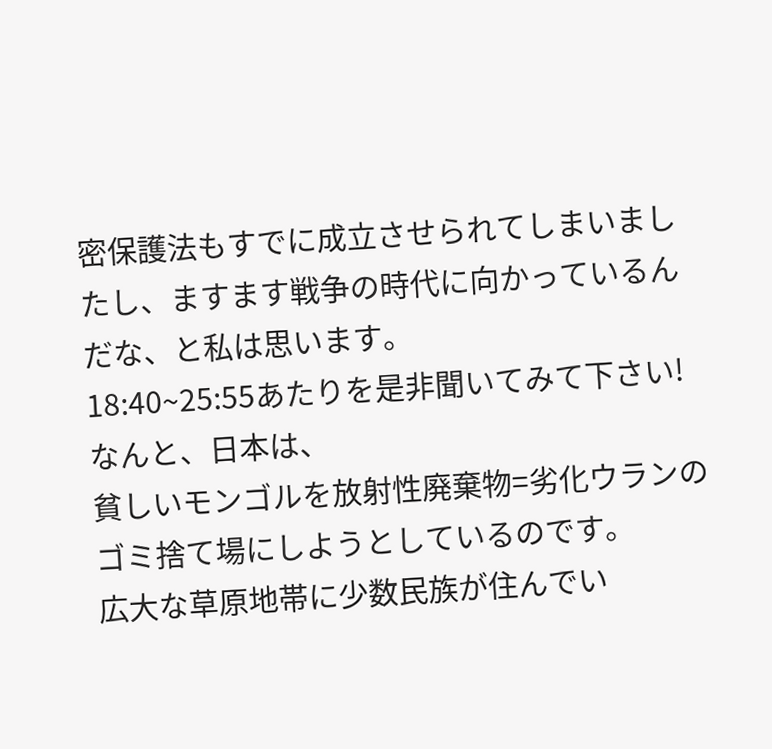密保護法もすでに成立させられてしまいましたし、ますます戦争の時代に向かっているんだな、と私は思います。
18:40~25:55あたりを是非聞いてみて下さい!
なんと、日本は、
貧しいモンゴルを放射性廃棄物=劣化ウランのゴミ捨て場にしようとしているのです。
広大な草原地帯に少数民族が住んでい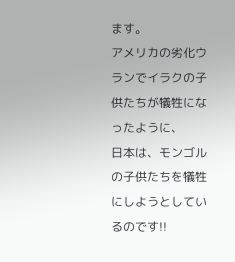ます。
アメリカの劣化ウランでイラクの子供たちが犠牲になったように、
日本は、モンゴルの子供たちを犠牲にしようとしているのです!!